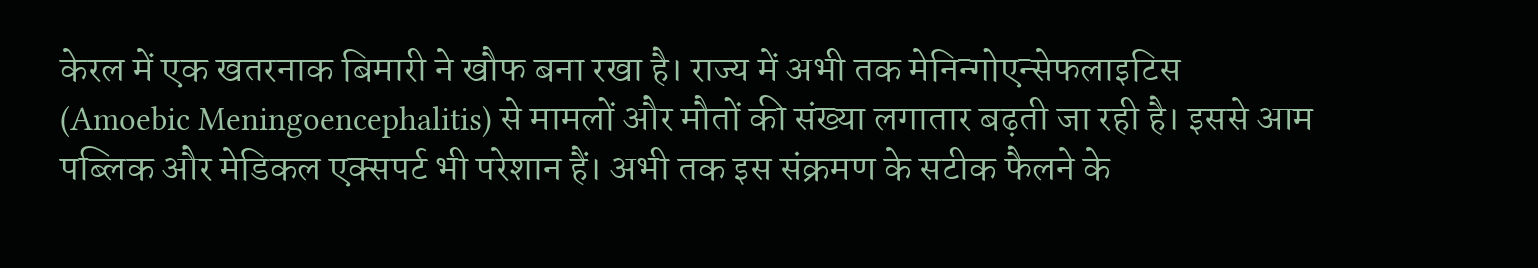केरल में एक खतरनाक बिमारी ने खौफ बना रखा है। राज्य में अभी तक मेनिन्गोएन्सेफलाइटिस
(Amoebic Meningoencephalitis) से मामलों और मौतों की संख्या लगातार बढ़ती जा रही है। इससे आम पब्लिक और मेडिकल एक्सपर्ट भी परेशान हैं। अभी तक इस संक्रमण के सटीक फैलने के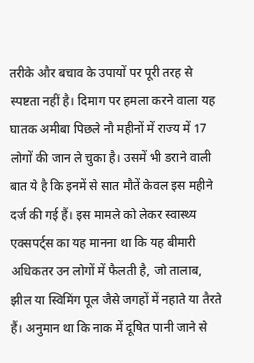तरीके और बचाव के उपायों पर पूरी तरह से स्पष्टता नहीं है। दिमाग पर हमला करने वाला यह घातक अमीबा पिछले नौ महीनों में राज्य में 17 लोगों की जान ले चुका है। उसमें भी डराने वाली बात ये है कि इनमें से सात मौतें केवल इस महीने दर्ज की गई हैं। इस मामले को लेकर स्वास्थ्य एक्सपर्ट्स का यह मानना था कि यह बीमारी अधिकतर उन लोगों में फैलती है, जो तालाब, झील या स्विमिंग पूल जैसे जगहों में नहाते या तैरते हैं। अनुमान था कि नाक में दूषित पानी जाने से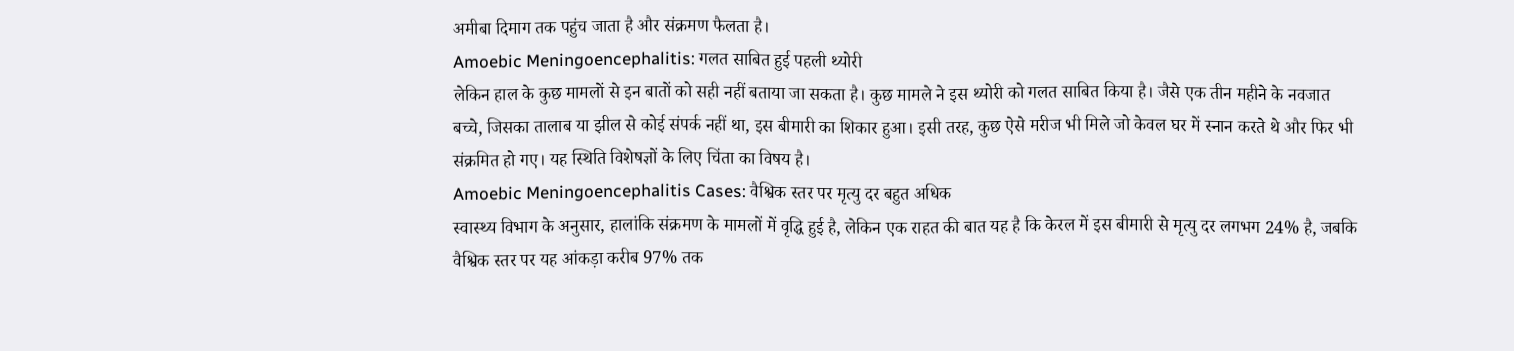अमीबा दिमाग तक पहुंच जाता है और संक्रमण फैलता है।
Amoebic Meningoencephalitis: गलत साबित हुई पहली थ्योरी
लेकिन हाल के कुछ मामलों से इन बातों को सही नहीं बताया जा सकता है। कुछ मामले ने इस थ्योरी को गलत साबित किया है। जैसे एक तीन महीने के नवजात बच्चे, जिसका तालाब या झील से कोई संपर्क नहीं था, इस बीमारी का शिकार हुआ। इसी तरह, कुछ ऐसे मरीज भी मिले जो केवल घर में स्नान करते थे और फिर भी संक्रमित हो गए। यह स्थिति विशेषज्ञों के लिए चिंता का विषय है।
Amoebic Meningoencephalitis Cases: वैश्विक स्तर पर मृत्यु दर बहुत अधिक
स्वास्थ्य विभाग के अनुसार, हालांकि संक्रमण के मामलों में वृद्धि हुई है, लेकिन एक राहत की बात यह है कि केरल में इस बीमारी से मृत्यु दर लगभग 24% है, जबकि वैश्विक स्तर पर यह आंकड़ा करीब 97% तक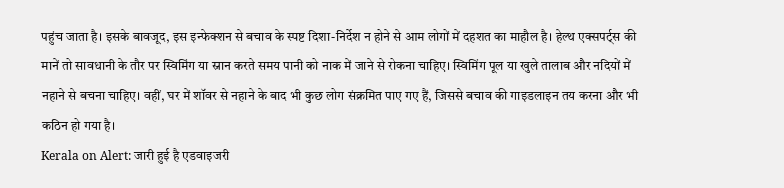पहुंच जाता है। इसके बावजूद, इस इन्फेक्शन से बचाव के स्पष्ट दिशा-निर्देश न होने से आम लोगों में दहशत का माहौल है। हेल्थ एक्सपर्ट्स की मानें तो सावधानी के तौर पर स्विमिंग या स्नान करते समय पानी को नाक में जाने से रोकना चाहिए। स्विमिंग पूल या खुले तालाब और नदियों में नहाने से बचना चाहिए। वहीं, घर में शॉवर से नहाने के बाद भी कुछ लोग संक्रमित पाए गए हैं, जिससे बचाव की गाइडलाइन तय करना और भी कठिन हो गया है।
Kerala on Alert: जारी हुई है एडवाइजरी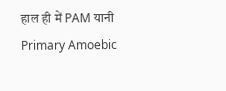हाल ही में PAM यानी Primary Amoebic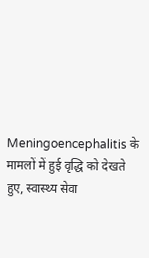Meningoencephalitis के मामलों में हुई वृद्धि को देखते हुए, स्वास्थ्य सेवा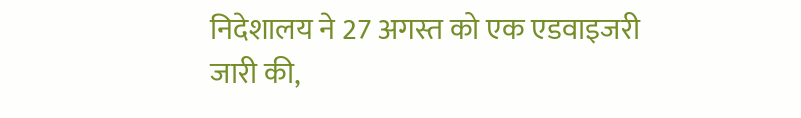निदेशालय ने 27 अगस्त को एक एडवाइजरी जारी की,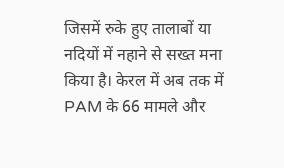जिसमें रुके हुए तालाबों या नदियों में नहाने से सख्त मना किया है। केरल में अब तक में PAM के 66 मामले और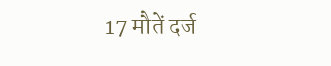17 मौतें दर्ज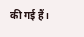की गई हैं।